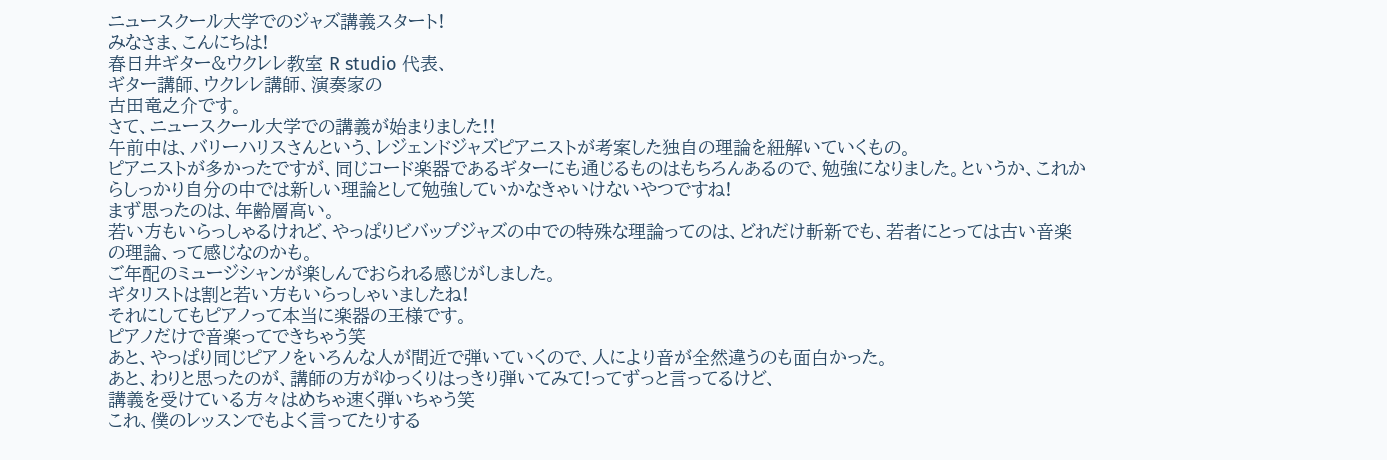ニュースクール大学でのジャズ講義スタート!
みなさま、こんにちは!
春日井ギター&ウクレレ教室 R studio 代表、
ギター講師、ウクレレ講師、演奏家の
古田竜之介です。
さて、ニュースクール大学での講義が始まりました!!
午前中は、バリーハリスさんという、レジェンドジャズピアニストが考案した独自の理論を紐解いていくもの。
ピアニストが多かったですが、同じコード楽器であるギターにも通じるものはもちろんあるので、勉強になりました。というか、これからしっかり自分の中では新しい理論として勉強していかなきゃいけないやつですね!
まず思ったのは、年齢層高い。
若い方もいらっしゃるけれど、やっぱりビバップジャズの中での特殊な理論ってのは、どれだけ斬新でも、若者にとっては古い音楽の理論、って感じなのかも。
ご年配のミュージシャンが楽しんでおられる感じがしました。
ギタリストは割と若い方もいらっしゃいましたね!
それにしてもピアノって本当に楽器の王様です。
ピアノだけで音楽ってできちゃう笑
あと、やっぱり同じピアノをいろんな人が間近で弾いていくので、人により音が全然違うのも面白かった。
あと、わりと思ったのが、講師の方がゆっくりはっきり弾いてみて!ってずっと言ってるけど、
講義を受けている方々はめちゃ速く弾いちゃう笑
これ、僕のレッスンでもよく言ってたりする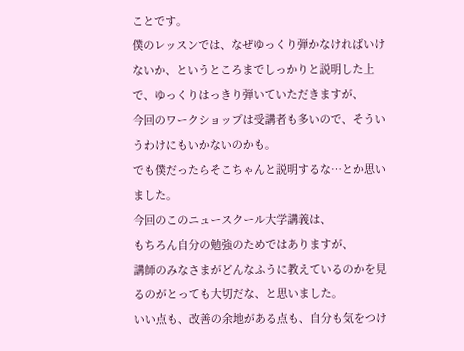ことです。
僕のレッスンでは、なぜゆっくり弾かなければいけないか、というところまでしっかりと説明した上で、ゆっくりはっきり弾いていただきますが、
今回のワークショップは受講者も多いので、そういうわけにもいかないのかも。
でも僕だったらそこちゃんと説明するな…とか思いました。
今回のこのニュースクール大学講義は、
もちろん自分の勉強のためではありますが、
講師のみなさまがどんなふうに教えているのかを見るのがとっても大切だな、と思いました。
いい点も、改善の余地がある点も、自分も気をつけ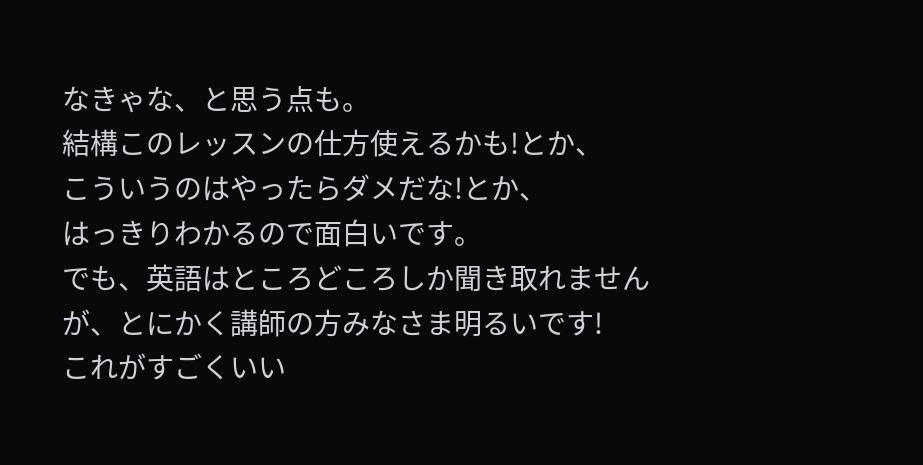なきゃな、と思う点も。
結構このレッスンの仕方使えるかも!とか、
こういうのはやったらダメだな!とか、
はっきりわかるので面白いです。
でも、英語はところどころしか聞き取れませんが、とにかく講師の方みなさま明るいです!
これがすごくいい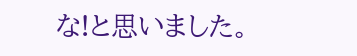な!と思いました。